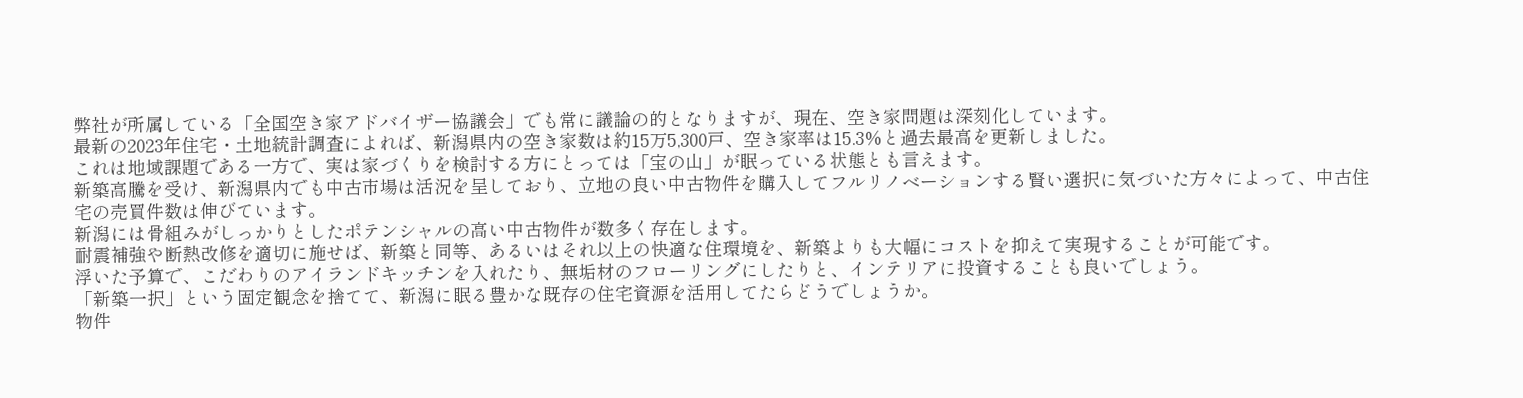弊社が所属している「全国空き家アドバイザー協議会」でも常に議論の的となりますが、現在、空き家問題は深刻化しています。
最新の2023年住宅・土地統計調査によれば、新潟県内の空き家数は約15万5,300戸、空き家率は15.3%と過去最高を更新しました。
これは地域課題である一方で、実は家づくりを検討する方にとっては「宝の山」が眠っている状態とも言えます。
新築高騰を受け、新潟県内でも中古市場は活況を呈しており、立地の良い中古物件を購入してフルリノベーションする賢い選択に気づいた方々によって、中古住宅の売買件数は伸びています。
新潟には骨組みがしっかりとしたポテンシャルの高い中古物件が数多く存在します。
耐震補強や断熱改修を適切に施せば、新築と同等、あるいはそれ以上の快適な住環境を、新築よりも大幅にコストを抑えて実現することが可能です。
浮いた予算で、こだわりのアイランドキッチンを入れたり、無垢材のフローリングにしたりと、インテリアに投資することも良いでしょう。
「新築一択」という固定観念を捨てて、新潟に眠る豊かな既存の住宅資源を活用してたらどうでしょうか。
物件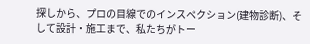探しから、プロの目線でのインスペクション(建物診断)、そして設計・施工まで、私たちがトー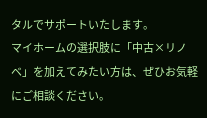タルでサポートいたします。
マイホームの選択肢に「中古×リノベ」を加えてみたい方は、ぜひお気軽にご相談ください。